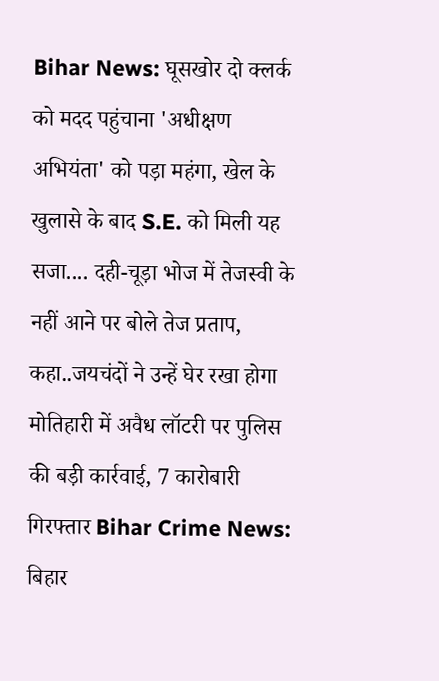Bihar News: घूसखोर दो क्लर्क को मदद पहुंचाना 'अधीक्षण अभियंता' को पड़ा महंगा, खेल के खुलासे के बाद S.E. को मिली यह सजा.... दही-चूड़ा भोज में तेजस्वी के नहीं आने पर बोले तेज प्रताप, कहा..जयचंदों ने उन्हें घेर रखा होगा मोतिहारी में अवैध लॉटरी पर पुलिस की बड़ी कार्रवाई, 7 कारोबारी गिरफ्तार Bihar Crime News: बिहार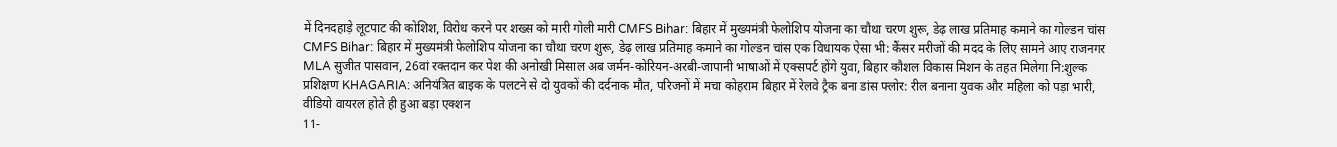में दिनदहाड़े लूटपाट की कोशिश, विरोध करने पर शख्स को मारी गोली मारी CMFS Bihar: बिहार में मुख्यमंत्री फेलोशिप योजना का चौथा चरण शुरू, डेढ़ लाख प्रतिमाह कमाने का गोल्डन चांस CMFS Bihar: बिहार में मुख्यमंत्री फेलोशिप योजना का चौथा चरण शुरू, डेढ़ लाख प्रतिमाह कमाने का गोल्डन चांस एक विधायक ऐसा भी: कैंसर मरीजों की मदद के लिए सामने आए राजनगर MLA सुजीत पासवान, 26वां रक्तदान कर पेश की अनोखी मिसाल अब जर्मन-कोरियन-अरबी-जापानी भाषाओं में एक्सपर्ट होंगे युवा, बिहार कौशल विकास मिशन के तहत मिलेगा नि:शुल्क प्रशिक्षण KHAGARIA: अनियंत्रित बाइक के पलटने से दो युवकों की दर्दनाक मौत, परिजनों में मचा कोहराम बिहार में रेलवे ट्रैक बना डांस फ्लोर: रील बनाना युवक और महिला को पड़ा भारी, वीडियो वायरल होते ही हुआ बड़ा एक्शन
11-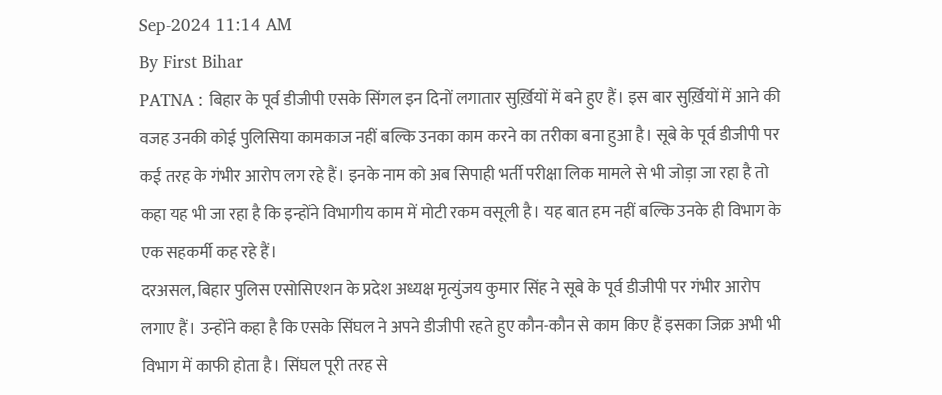Sep-2024 11:14 AM
By First Bihar
PATNA : बिहार के पूर्व डीजीपी एसके सिंगल इन दिनों लगातार सुर्ख़ियों में बने हुए हैं। इस बार सुर्ख़ियों में आने की वजह उनकी कोई पुलिसिया कामकाज नहीं बल्कि उनका काम करने का तरीका बना हुआ है। सूबे के पूर्व डीजीपी पर कई तरह के गंभीर आरोप लग रहे हैं। इनके नाम को अब सिपाही भर्ती परीक्षा लिक मामले से भी जोड़ा जा रहा है तो कहा यह भी जा रहा है कि इन्होंने विभागीय काम में मोटी रकम वसूली है। यह बात हम नहीं बल्कि उनके ही विभाग के एक सहकर्मी कह रहे हैं।
दरअसल, बिहार पुलिस एसोसिएशन के प्रदेश अध्यक्ष मृत्युंजय कुमार सिंह ने सूबे के पूर्व डीजीपी पर गंभीर आरोप लगाए हैं। उन्होंने कहा है कि एसके सिंघल ने अपने डीजीपी रहते हुए कौन-कौन से काम किए हैं इसका जिक्र अभी भी विभाग में काफी होता है। सिंघल पूरी तरह से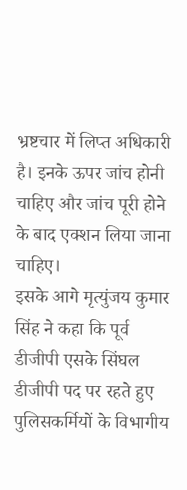भ्रष्टचार में लिप्त अधिकारी है। इनके ऊपर जांच होनी चाहिए और जांच पूरी होने के बाद एक्शन लिया जाना चाहिए।
इसके आगे मृत्युंजय कुमार सिंह ने कहा कि पूर्व डीजीपी एसके सिंघल डीजीपी पद पर रहते हुए पुलिसकर्मियों के विभागीय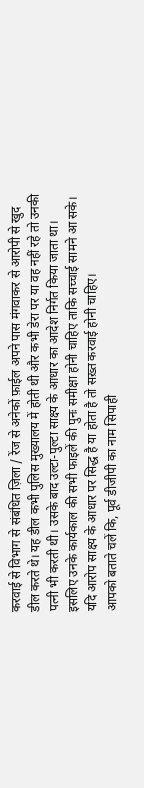करवाई से विभाग से संबंधित ज़िला / रेंज से अनेकों फ़ाईल अपने पास मंगवाकर से आरोपी से खुद डील करते थे। यह डील कभी पुलिस मुख्यालय में होती थी और कभी डेरा पर या वह नहीं रहे तो उनकी पत्नी भी करती थी। उसके बाद उल्टा-पुल्टा साक्ष्य के आधार का आदेश निर्गत किया जाता था। इसलिए उनके कार्यकाल की सभी फाइलें की पुनः समीक्षा होनी चाहिए ताकि सच्चाई सामने आ सके। यदि आरोप साक्ष्य के आधार पर सिद्ध है या होता है तो सख़्त करवाई होनी चाहिए।
आपको बताते चलें कि, पूर्व डीजीपी का नाम सिपाही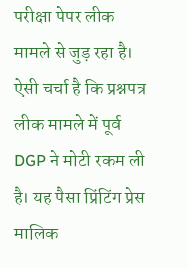परीक्षा पेपर लीक मामले से जुड़ रहा है। ऐसी चर्चा है कि प्रश्नपत्र लीक मामले में पूर्व DGP ने मोटी रकम ली है। यह पैसा प्रिंटिंग प्रेस मालिक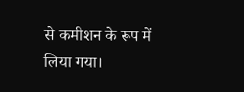से कमीशन के रूप में लिया गया।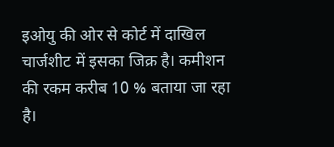इओयु की ओर से कोर्ट में दाखिल चार्जशीट में इसका जिक्र है। कमीशन की रकम करीब 10 % बताया जा रहा है।